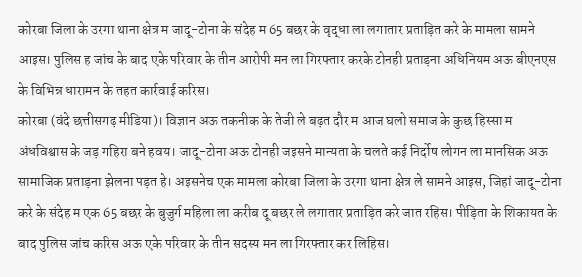कोरबा जिला के उरगा थाना क्षेत्र म जादू-टोना के संदेह म 65 बछर के वृद्धा ला लगातार प्रताड़ित करे के मामला सामने आइस। पुलिस ह जांच के बाद एके परिवार के तीन आरोपी मन ला गिरफ्तार करके टोनही प्रताड़ना अधिनियम अऊ बीएनएस के विभिन्न धारामन के तहत कार्रवाई करिस।
कोरबा (वंदे छत्तीसगढ़ मीडिया)। विज्ञान अऊ तकनीक के तेजी ले बढ़त दौर म आज घलो समाज के कुछ हिस्सा म अंधविश्वास के जड़ गहिरा बने हवय। जादू-टोना अऊ टोनही जइसने मान्यता के चलते कई निर्दोष लोगन ला मानसिक अऊ सामाजिक प्रताड़ना झेलना पड़त हे। अइसनेच एक मामला कोरबा जिला के उरगा थाना क्षेत्र ले सामने आइस, जिहां जादू-टोना करे के संदेह म एक 65 बछर के बुजुर्ग महिला ला करीब दू बछर ले लगातार प्रताड़ित करे जात रहिस। पीड़िता के शिकायत के बाद पुलिस जांच करिस अऊ एके परिवार के तीन सदस्य मन ला गिरफ्तार कर लिहिस।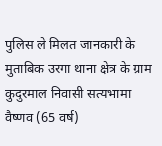पुलिस ले मिलत जानकारी के मुताबिक उरगा थाना क्षेत्र के ग्राम कुदुरमाल निवासी सत्यभामा वैष्णव (65 वर्ष)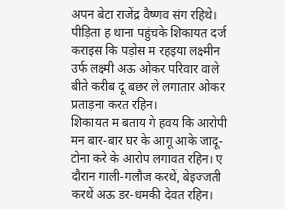अपन बेटा राजेंद्र वैष्णव संग रहिथे। पीड़िता ह थाना पहुंचके शिकायत दर्ज कराइस कि पड़ोस म रहइया लक्ष्मीन उर्फ लक्ष्मी अऊ ओकर परिवार वाले बीते करीब दू बछर ले लगातार ओकर प्रताड़ना करत रहिन।
शिकायत म बताय गे हवय कि आरोपी मन बार-बार घर के आगू आके जादू-टोना करे के आरोप लगावत रहिन। ए दौरान गाली-गलौज करथें, बेइज्जती करथें अऊ डर-धमकी देवत रहिन।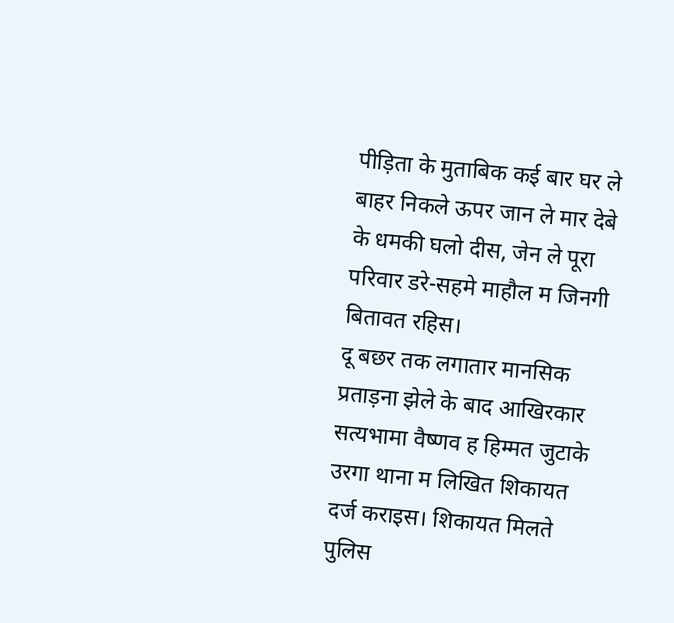पीड़िता के मुताबिक कई बार घर ले बाहर निकले ऊपर जान ले मार देबे के धमकी घलो दीस, जेन ले पूरा परिवार डरे-सहमे माहौल म जिनगी बितावत रहिस।
दू बछर तक लगातार मानसिक प्रताड़ना झेले के बाद आखिरकार सत्यभामा वैष्णव ह हिम्मत जुटाके उरगा थाना म लिखित शिकायत दर्ज कराइस। शिकायत मिलते पुलिस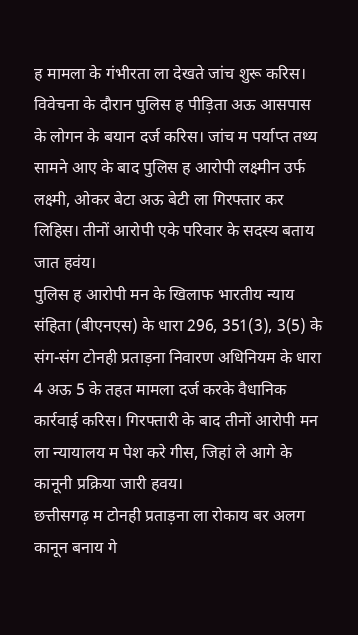ह मामला के गंभीरता ला देखते जांच शुरू करिस।
विवेचना के दौरान पुलिस ह पीड़िता अऊ आसपास के लोगन के बयान दर्ज करिस। जांच म पर्याप्त तथ्य सामने आए के बाद पुलिस ह आरोपी लक्ष्मीन उर्फ लक्ष्मी, ओकर बेटा अऊ बेटी ला गिरफ्तार कर लिहिस। तीनों आरोपी एके परिवार के सदस्य बताय जात हवंय।
पुलिस ह आरोपी मन के खिलाफ भारतीय न्याय संहिता (बीएनएस) के धारा 296, 351(3), 3(5) के संग-संग टोनही प्रताड़ना निवारण अधिनियम के धारा 4 अऊ 5 के तहत मामला दर्ज करके वैधानिक कार्रवाई करिस। गिरफ्तारी के बाद तीनों आरोपी मन ला न्यायालय म पेश करे गीस, जिहां ले आगे के कानूनी प्रक्रिया जारी हवय।
छत्तीसगढ़ म टोनही प्रताड़ना ला रोकाय बर अलग कानून बनाय गे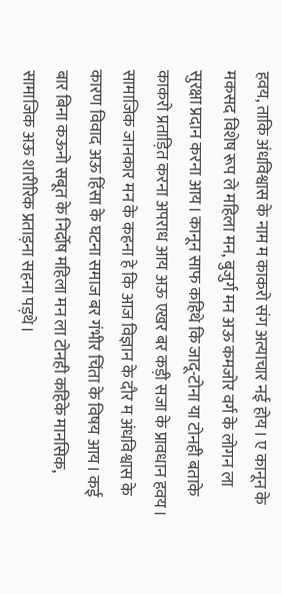हवय, ताकि अंधविश्वास के नाम म काकरो संग अत्याचार नई होय। ए कानून के मकसद विशेष रूप ले महिला मन, बुजुर्ग मन अऊ कमजोर वर्ग के लोगन ला सुरक्षा प्रदान करना आय। कानून साफ कहिथे कि जादू-टोना या टोनही बताके काकरो प्रताड़ित करना अपराध आय अऊ एखर बर कड़ी सजा के प्रावधान हवय।
सामाजिक जानकार मन के कहना हे कि आज विज्ञान के दौर म अंधविश्वास के कारण विवाद अऊ हिंसा के घटना समाज बर गंभीर चिंता के विषय आय। कई बार बिना कऊनो सबूत के निर्दोष महिला मन ला टोनही कहिके मानसिक, सामाजिक अऊ शारीरिक प्रताड़ना सहना पड़थे।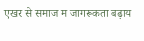एखर से समाज म जागरूकता बढ़ाय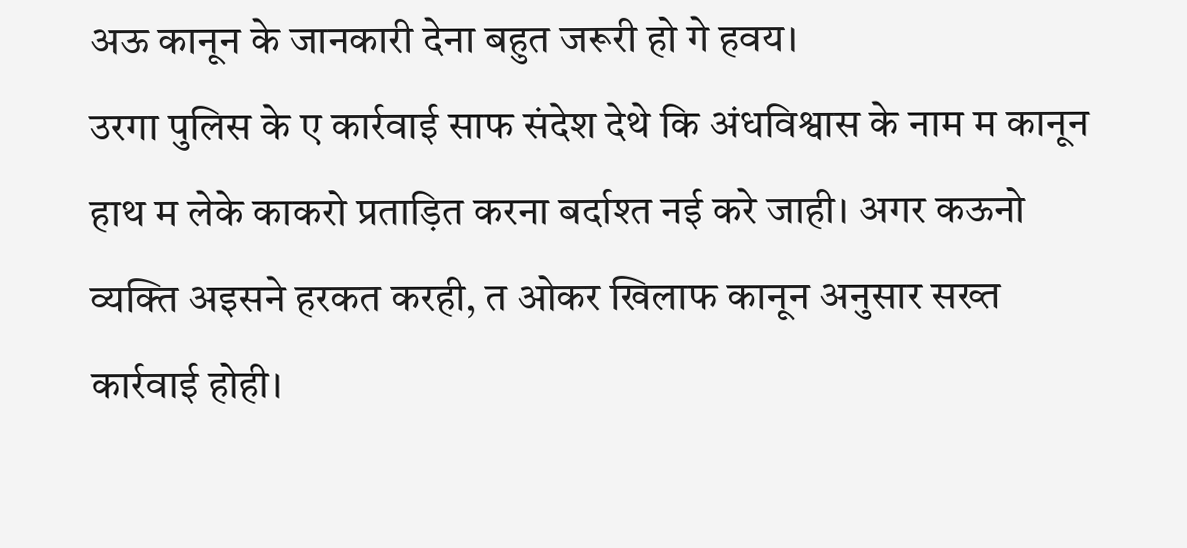अऊ कानून के जानकारी देना बहुत जरूरी हो गे हवय।
उरगा पुलिस के ए कार्रवाई साफ संदेश देथे कि अंधविश्वास के नाम म कानून हाथ म लेके काकरो प्रताड़ित करना बर्दाश्त नई करे जाही। अगर कऊनो व्यक्ति अइसने हरकत करही, त ओकर खिलाफ कानून अनुसार सख्त कार्रवाई होही।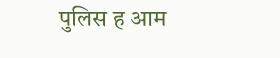पुलिस ह आम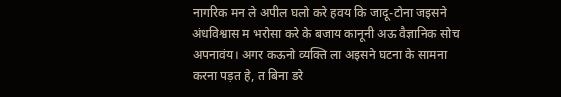नागरिक मन ले अपील घलो करे हवय कि जादू-टोना जइसने अंधविश्वास म भरोसा करे के बजाय कानूनी अऊ वैज्ञानिक सोच अपनावंय। अगर कऊनो व्यक्ति ला अइसने घटना के सामना करना पड़त हे, त बिना डरे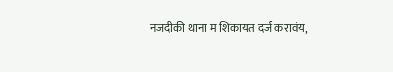नजदीकी थाना म शिकायत दर्ज करावंय,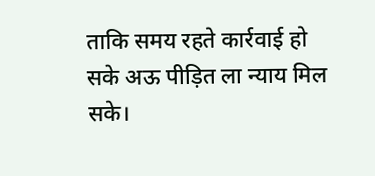ताकि समय रहते कार्रवाई हो सके अऊ पीड़ित ला न्याय मिल सके।